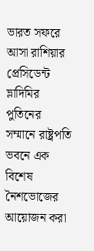ভারত সফরে আসা রাশিয়ার প্রেসিডেন্ট ভ্লাদিমির পুতিনের সম্মানে রাষ্ট্রপতি ভবনে এক বিশেষ নৈশভোজের আয়োজন করা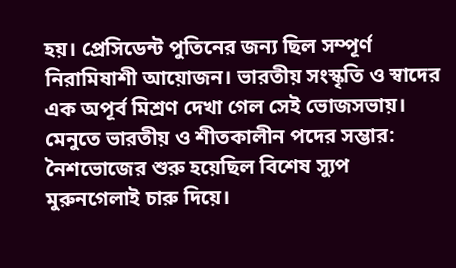হয়। প্রেসিডেন্ট পুতিনের জন্য ছিল সম্পূর্ণ নিরামিষাশী আয়োজন। ভারতীয় সংস্কৃতি ও স্বাদের এক অপূর্ব মিশ্রণ দেখা গেল সেই ভোজসভায়।
মেনুতে ভারতীয় ও শীতকালীন পদের সম্ভার:
নৈশভোজের শুরু হয়েছিল বিশেষ স্যুপ মুরুনগেলাই চারু দিয়ে।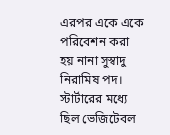এরপর একে একে পরিবেশন করা হয় নানা সুস্বাদু নিরামিষ পদ। স্টার্টারের মধ্যে ছিল ভেজিটেবল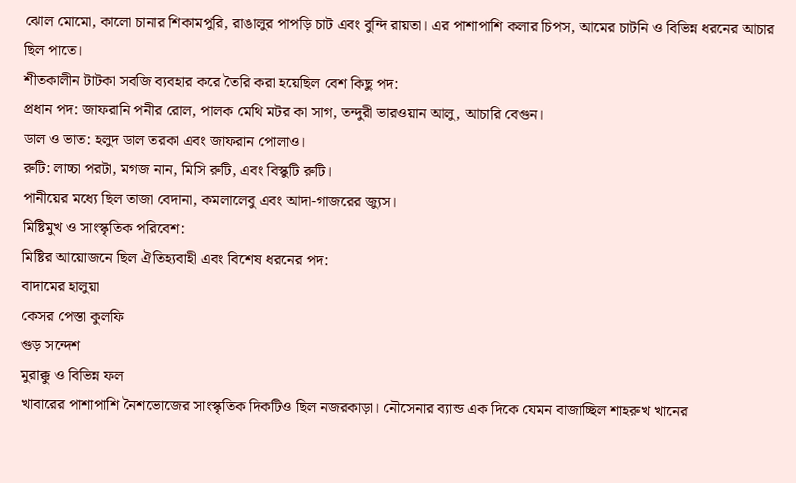ঝোল মোমো, কালো চানার শিকামপুরি, রাঙালুর পাপড়ি চাট এবং বুন্দি রায়তা। এর পাশাপাশি কলার চিপস, আমের চাটনি ও বিভিন্ন ধরনের আচার ছিল পাতে।
শীতকালীন টাটকা সবজি ব্যবহার করে তৈরি করা হয়েছিল বেশ কিছু পদ:
প্রধান পদ: জাফরানি পনীর রোল, পালক মেথি মটর কা সাগ, তন্দুরী ভারওয়ান আলু, আচারি বেগুন।
ডাল ও ভাত: হলুদ ডাল তরকা এবং জাফরান পোলাও।
রুটি: লাচ্চা পরটা, মগজ নান, মিসি রুটি, এবং বিস্কুটি রুটি।
পানীয়ের মধ্যে ছিল তাজা বেদানা, কমলালেবু এবং আদা-গাজরের জ্যুস।
মিষ্টিমুখ ও সাংস্কৃতিক পরিবেশ:
মিষ্টির আয়োজনে ছিল ঐতিহ্যবাহী এবং বিশেষ ধরনের পদ:
বাদামের হালুয়া
কেসর পেস্তা কুলফি
গুড় সন্দেশ
মুরাক্কু ও বিভিন্ন ফল
খাবারের পাশাপাশি নৈশভোজের সাংস্কৃতিক দিকটিও ছিল নজরকাড়া। নৌসেনার ব্যান্ড এক দিকে যেমন বাজাচ্ছিল শাহরুখ খানের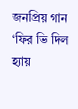জনপ্রিয় গান ‘ফির ভি দিল হ্যায়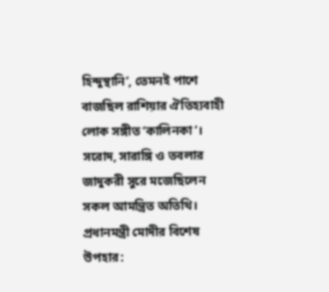হিন্দুস্থানি’, তেমনই পাশে বাজছিল রাশিয়ার ঐতিহ্যবাহী লোক সঙ্গীত ‘কালিনকা’। সরোদ, সারাঙ্গি ও তবলার জাদুকরী সুরে মজেছিলেন সকল আমন্ত্রিত অতিথি।
প্রধানমন্ত্রী মোদীর বিশেষ উপহার: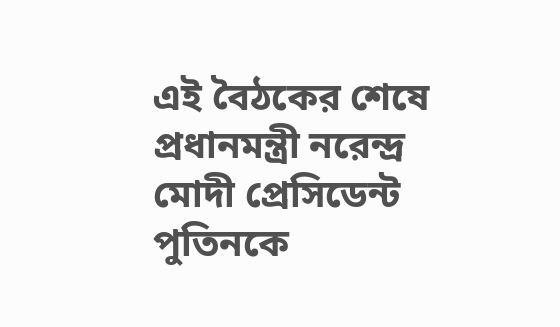এই বৈঠকের শেষে প্রধানমন্ত্রী নরেন্দ্র মোদী প্রেসিডেন্ট পুতিনকে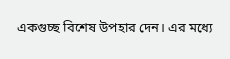একগুচ্ছ বিশেষ উপহার দেন। এর মধ্যে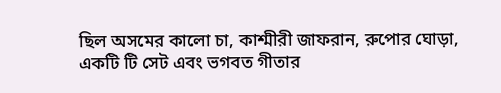ছিল অসমের কালো চা, কাশ্মীরী জাফরান, রুপোর ঘোড়া, একটি টি সেট এবং ভগবত গীতার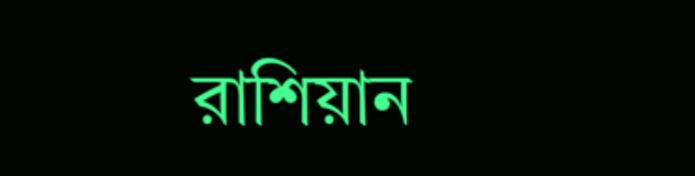রাশিয়ান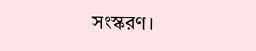সংস্করণ।